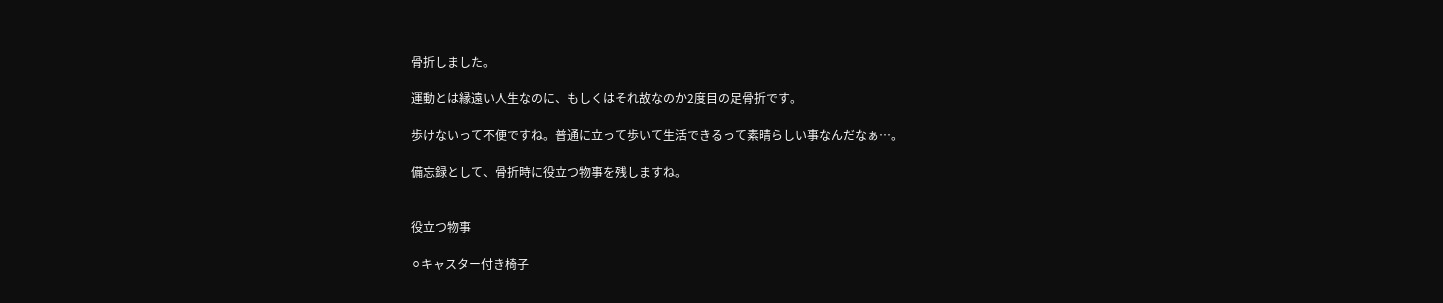骨折しました。

運動とは縁遠い人生なのに、もしくはそれ故なのか2度目の足骨折です。

歩けないって不便ですね。普通に立って歩いて生活できるって素晴らしい事なんだなぁ…。

備忘録として、骨折時に役立つ物事を残しますね。


役立つ物事

⚪キャスター付き椅子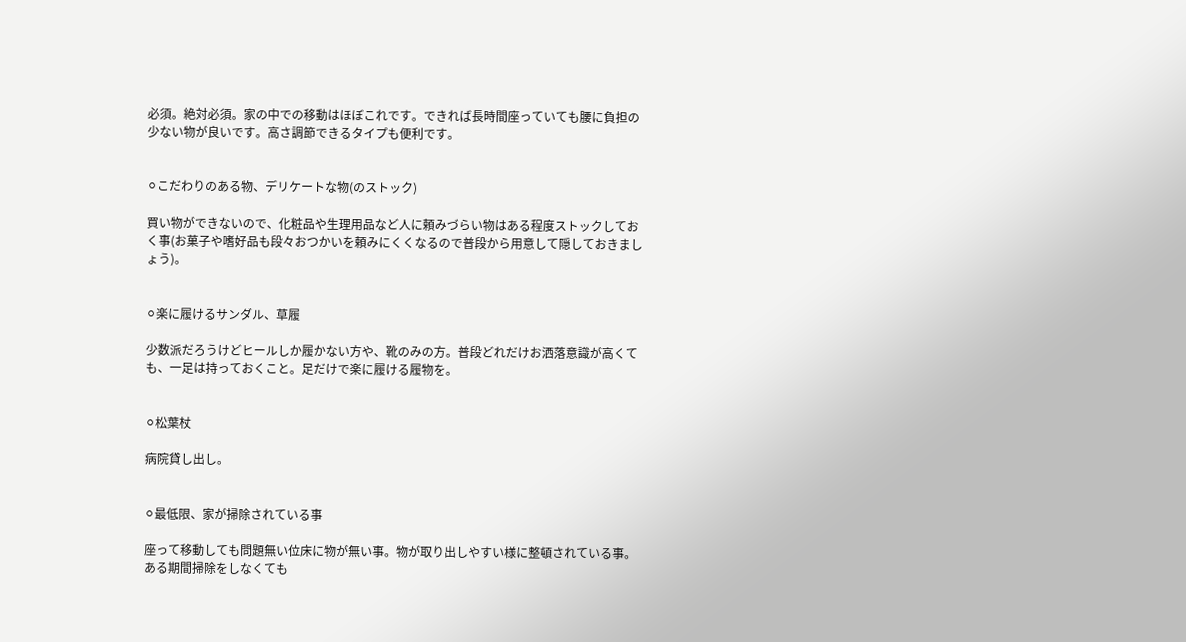必須。絶対必須。家の中での移動はほぼこれです。できれば長時間座っていても腰に負担の少ない物が良いです。高さ調節できるタイプも便利です。


⚪こだわりのある物、デリケートな物(のストック)

買い物ができないので、化粧品や生理用品など人に頼みづらい物はある程度ストックしておく事(お菓子や嗜好品も段々おつかいを頼みにくくなるので普段から用意して隠しておきましょう)。


⚪楽に履けるサンダル、草履

少数派だろうけどヒールしか履かない方や、靴のみの方。普段どれだけお洒落意識が高くても、一足は持っておくこと。足だけで楽に履ける履物を。


⚪松葉杖

病院貸し出し。


⚪最低限、家が掃除されている事

座って移動しても問題無い位床に物が無い事。物が取り出しやすい様に整頓されている事。ある期間掃除をしなくても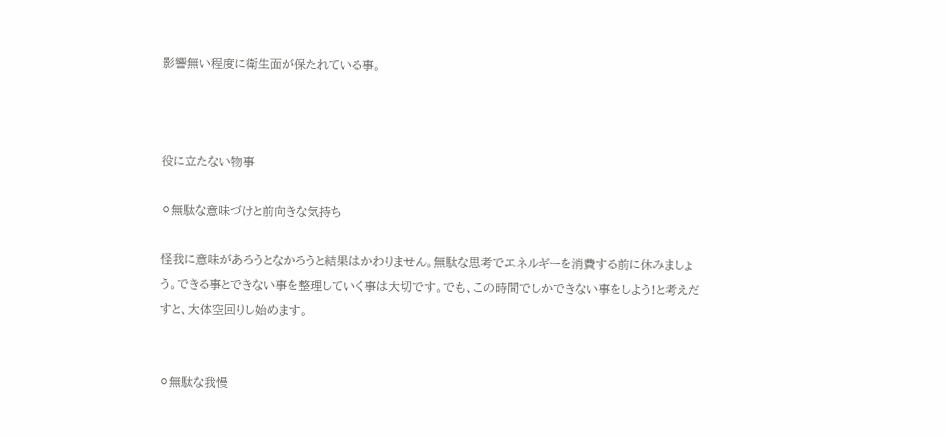影響無い程度に衛生面が保たれている事。



役に立たない物事

⚪無駄な意味づけと前向きな気持ち

怪我に意味があろうとなかろうと結果はかわりません。無駄な思考でエネルギーを消費する前に休みましょう。できる事とできない事を整理していく事は大切です。でも、この時間でしかできない事をしよう!と考えだすと、大体空回りし始めます。


⚪無駄な我慢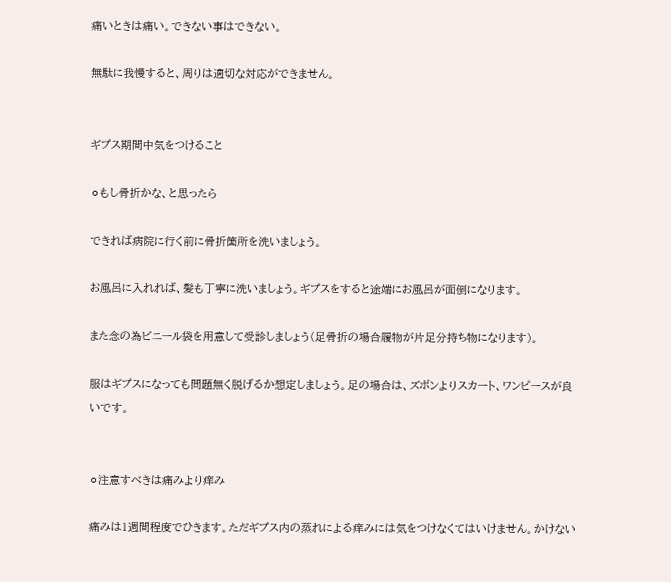痛いときは痛い。できない事はできない。

無駄に我慢すると、周りは適切な対応ができません。


ギプス期間中気をつけること

⚪もし骨折かな、と思ったら

できれば病院に行く前に骨折箇所を洗いましょう。

お風呂に入れれば、髪も丁寧に洗いましょう。ギプスをすると途端にお風呂が面倒になります。

また念の為ビニール袋を用意して受診しましょう(足骨折の場合履物が片足分持ち物になります)。

服はギプスになっても問題無く脱げるか想定しましょう。足の場合は、ズボンよりスカート、ワンピースが良いです。


⚪注意すべきは痛みより痒み

痛みは1週間程度でひきます。ただギプス内の蒸れによる痒みには気をつけなくてはいけません。かけない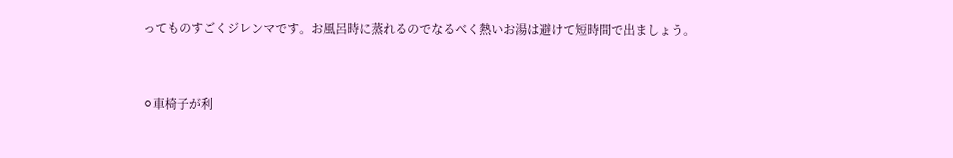ってものすごくジレンマです。お風呂時に蒸れるのでなるべく熱いお湯は避けて短時間で出ましょう。


⚪車椅子が利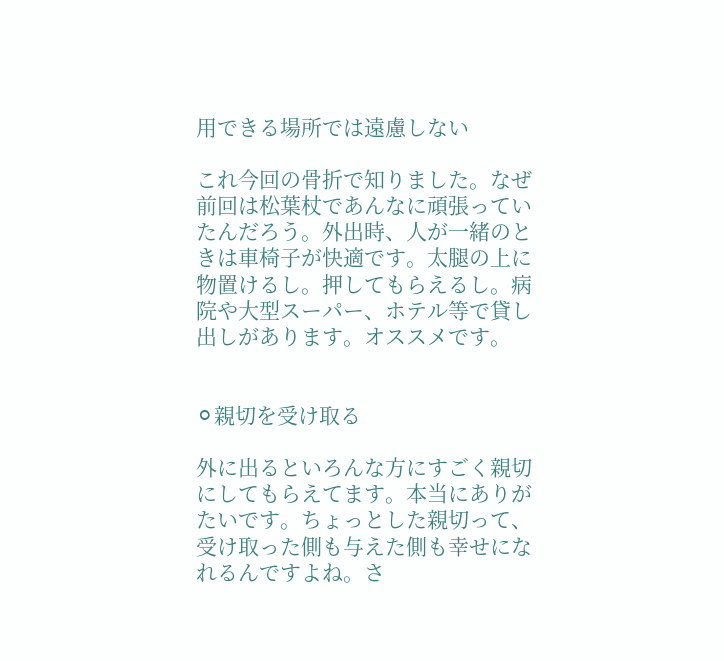用できる場所では遠慮しない

これ今回の骨折で知りました。なぜ前回は松葉杖であんなに頑張っていたんだろう。外出時、人が一緒のときは車椅子が快適です。太腿の上に物置けるし。押してもらえるし。病院や大型スーパー、ホテル等で貸し出しがあります。オススメです。


⚪親切を受け取る

外に出るといろんな方にすごく親切にしてもらえてます。本当にありがたいです。ちょっとした親切って、受け取った側も与えた側も幸せになれるんですよね。さ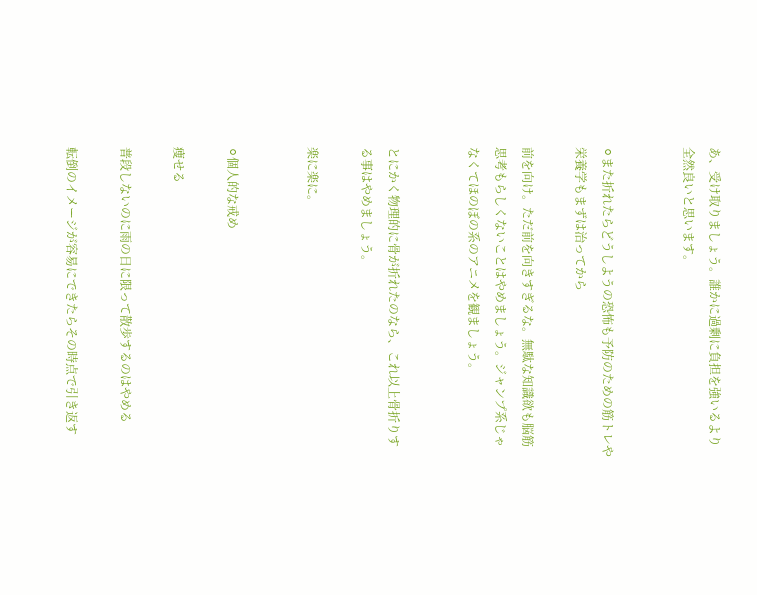あ、受け取りましょう。誰かに過剰に負担を強いるより全然良いと思います。


⚪また折れたらどうしようの恐怖も予防のための筋トレや栄養学もまずは治ってから

前を向け。ただ前を向きすぎるな。無駄な知識欲も脳筋思考もらしくないことはやめましょう。ジャンプ系じゃなくてほのぼの系のアニメを観ましょう。


とにかく物理的に骨が折れたのなら、これ以上骨折りする事はやめましょう。

楽に楽に。


⚪個人的な戒め

痩せる

普段しないのに雨の日に限って散歩するのはやめる

転倒のイメージが容易にできたらその時点で引き返す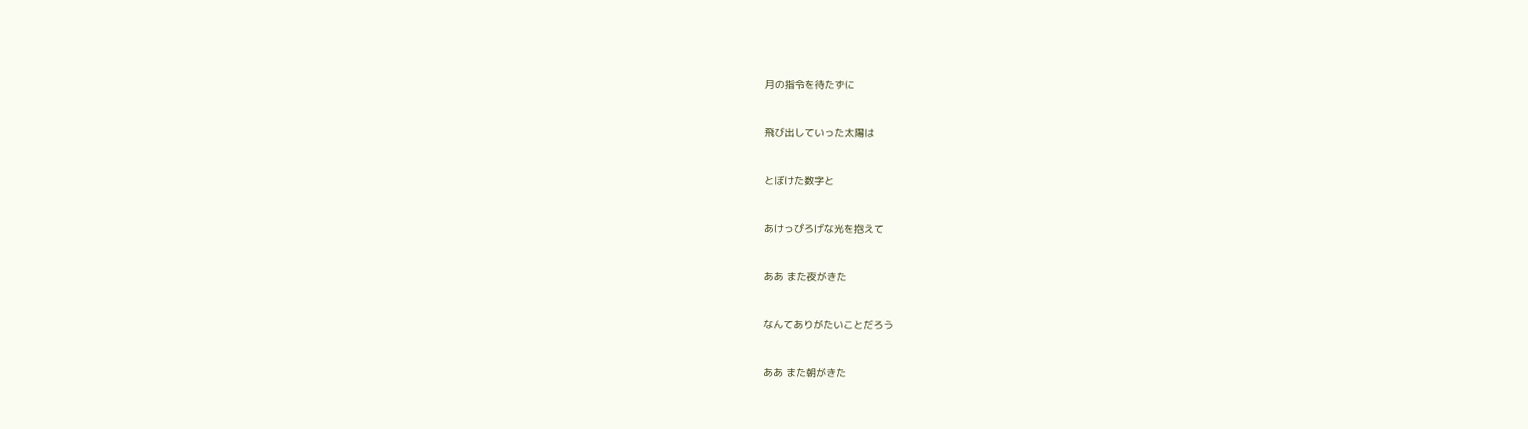月の指令を待たずに


飛び出していった太陽は


とぼけた数字と


あけっぴろげな光を抱えて


ああ また夜がきた


なんてありがたいことだろう


ああ また朝がきた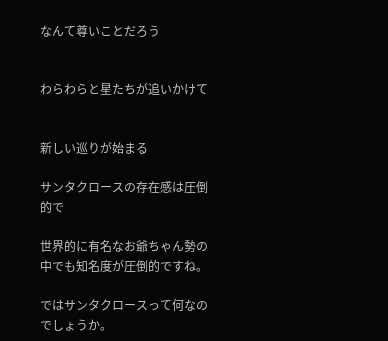なんて尊いことだろう


わらわらと星たちが追いかけて


新しい巡りが始まる

サンタクロースの存在感は圧倒的で

世界的に有名なお爺ちゃん勢の中でも知名度が圧倒的ですね。

ではサンタクロースって何なのでしょうか。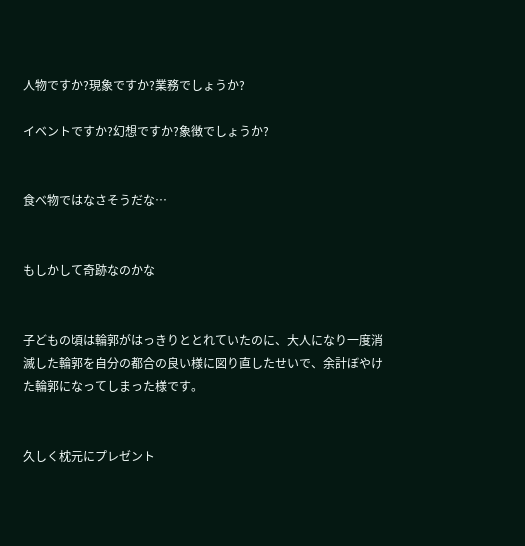人物ですか?現象ですか?業務でしょうか?

イベントですか?幻想ですか?象徴でしょうか?


食べ物ではなさそうだな…


もしかして奇跡なのかな


子どもの頃は輪郭がはっきりととれていたのに、大人になり一度消滅した輪郭を自分の都合の良い様に図り直したせいで、余計ぼやけた輪郭になってしまった様です。


久しく枕元にプレゼント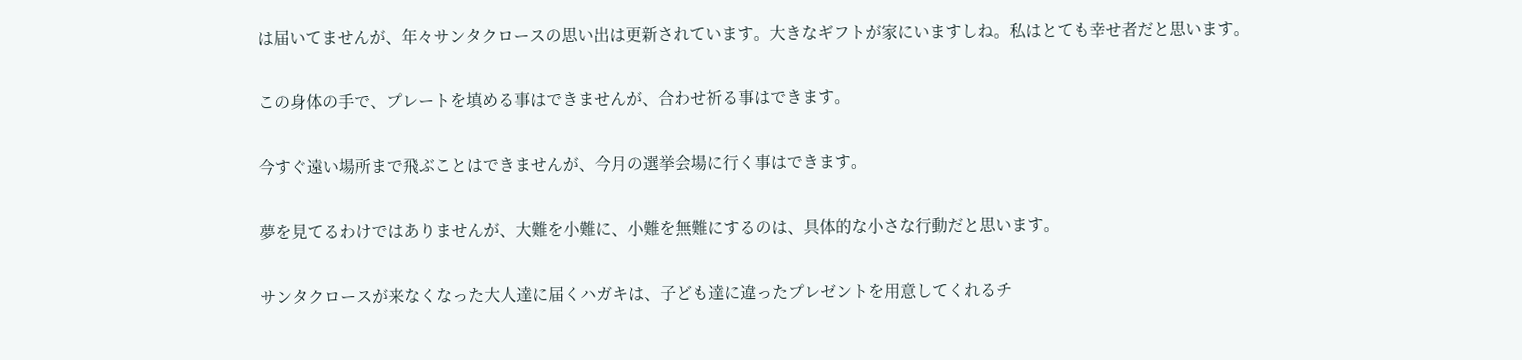は届いてませんが、年々サンタクロースの思い出は更新されています。大きなギフトが家にいますしね。私はとても幸せ者だと思います。


この身体の手で、プレートを填める事はできませんが、合わせ祈る事はできます。


今すぐ遠い場所まで飛ぶことはできませんが、今月の選挙会場に行く事はできます。


夢を見てるわけではありませんが、大難を小難に、小難を無難にするのは、具体的な小さな行動だと思います。


サンタクロースが来なくなった大人達に届くハガキは、子ども達に違ったプレゼントを用意してくれるチ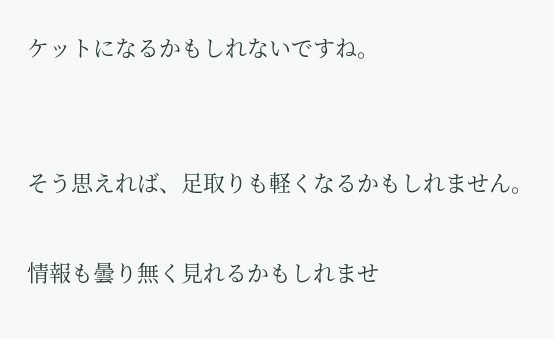ケットになるかもしれないですね。


そう思えれば、足取りも軽くなるかもしれません。

情報も曇り無く見れるかもしれませ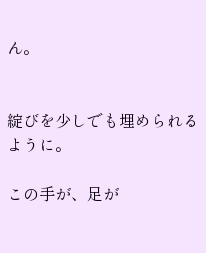ん。


綻びを少しでも埋められるように。

この手が、足が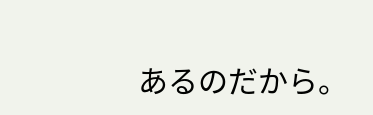あるのだから。